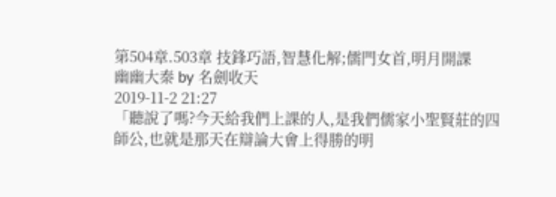第504章.503章 技鋒巧語,智慧化解;儒門女首,明月開課
幽幽大秦 by 名劍收天
2019-11-2 21:27
「聽說了嗎?今天給我們上課的人,是我們儒家小聖賢莊的四師公,也就是那天在辯論大會上得勝的明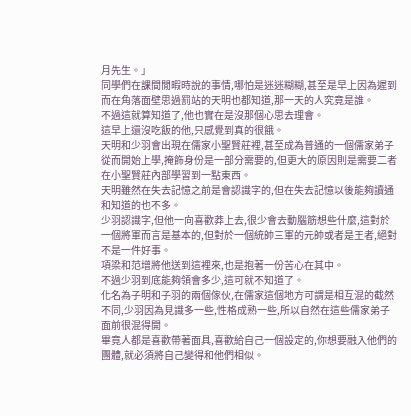月先生。」
同學們在課間閒暇時說的事情,哪怕是迷迷糊糊,甚至是早上因為遲到而在角落面壁思過罰站的天明也都知道,那一天的人究竟是誰。
不過這就算知道了,他也實在是沒那個心思去理會。
這早上還沒吃飯的他,只感覺到真的很餓。
天明和少羽會出現在儒家小聖賢莊裡,甚至成為普通的一個儒家弟子從而開始上學,掩飾身份是一部分需要的,但更大的原因則是需要二者在小聖賢莊內部學習到一點東西。
天明雖然在失去記憶之前是會認識字的,但在失去記憶以後能夠讀通和知道的也不多。
少羽認識字,但他一向喜歡莽上去,很少會去動腦筋想些什麼,這對於一個將軍而言是基本的,但對於一個統帥三軍的元帥或者是王者,絕對不是一件好事。
項梁和范增將他送到這裡來,也是抱著一份苦心在其中。
不過少羽到底能夠領會多少,這可就不知道了。
化名為子明和子羽的兩個傢伙,在儒家這個地方可謂是相互混的截然不同,少羽因為見識多一些,性格成熟一些,所以自然在這些儒家弟子面前很混得開。
畢竟人都是喜歡帶著面具,喜歡給自己一個設定的,你想要融入他們的團體,就必須將自己變得和他們相似。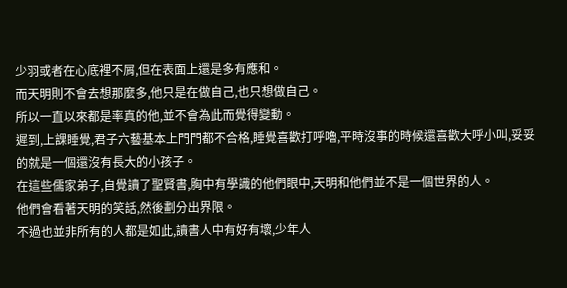少羽或者在心底裡不屑,但在表面上還是多有應和。
而天明則不會去想那麼多,他只是在做自己,也只想做自己。
所以一直以來都是率真的他,並不會為此而覺得變動。
遲到,上課睡覺,君子六藝基本上門門都不合格,睡覺喜歡打呼嚕,平時沒事的時候還喜歡大呼小叫,妥妥的就是一個還沒有長大的小孩子。
在這些儒家弟子,自覺讀了聖賢書,胸中有學識的他們眼中,天明和他們並不是一個世界的人。
他們會看著天明的笑話,然後劃分出界限。
不過也並非所有的人都是如此,讀書人中有好有壞,少年人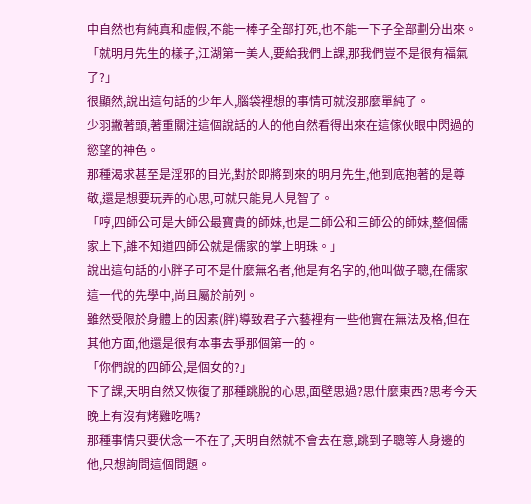中自然也有純真和虛假,不能一棒子全部打死,也不能一下子全部劃分出來。
「就明月先生的樣子,江湖第一美人,要給我們上課,那我們豈不是很有福氣了?」
很顯然,說出這句話的少年人,腦袋裡想的事情可就沒那麼單純了。
少羽撇著頭,著重關注這個說話的人的他自然看得出來在這傢伙眼中閃過的慾望的神色。
那種渴求甚至是淫邪的目光,對於即將到來的明月先生,他到底抱著的是尊敬,還是想要玩弄的心思,可就只能見人見智了。
「哼,四師公可是大師公最寶貴的師妹,也是二師公和三師公的師妹,整個儒家上下,誰不知道四師公就是儒家的掌上明珠。」
說出這句話的小胖子可不是什麼無名者,他是有名字的,他叫做子聰,在儒家這一代的先學中,尚且屬於前列。
雖然受限於身體上的因素(胖)導致君子六藝裡有一些他實在無法及格,但在其他方面,他還是很有本事去爭那個第一的。
「你們說的四師公,是個女的?」
下了課,天明自然又恢復了那種跳脫的心思,面壁思過?思什麼東西?思考今天晚上有沒有烤雞吃嗎?
那種事情只要伏念一不在了,天明自然就不會去在意,跳到子聰等人身邊的他,只想詢問這個問題。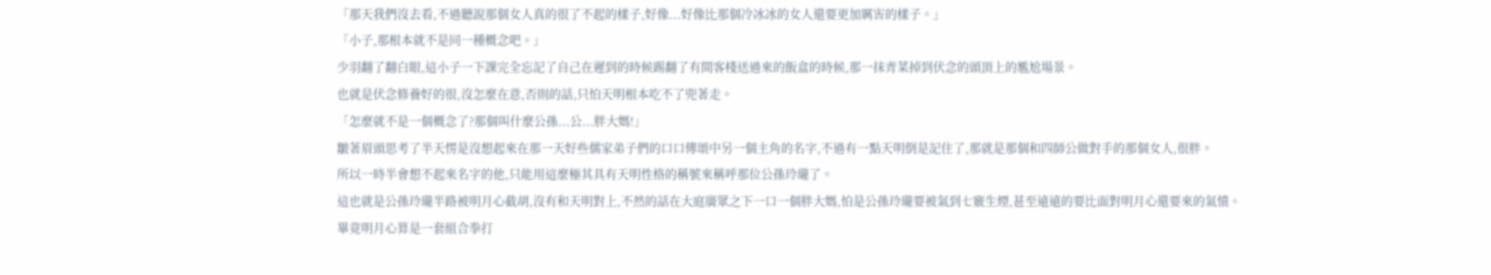「那天我們沒去看,不過聽說那個女人真的很了不起的樣子,好像...好像比那個冷冰冰的女人還要更加厲害的樣子。」
「小子,那根本就不是同一種概念吧。」
少羽翻了翻白眼,這小子一下課完全忘記了自己在遲到的時候踢翻了有間客棧送過來的飯盒的時候,那一抹青菜掉到伏念的頭頂上的尷尬場景。
也就是伏念修養好的很,沒怎麼在意,否則的話,只怕天明根本吃不了兜著走。
「怎麼就不是一個概念了?那個叫什麼公孫...公...胖大媽!」
皺著眉頭思考了半天愣是沒想起來在那一天好些儒家弟子們的口口傳頌中另一個主角的名字,不過有一點天明倒是記住了,那就是那個和四師公做對手的那個女人,很胖。
所以一時半會想不起來名字的他,只能用這麼極其具有天明性格的稱號來稱呼那位公孫玲瓏了。
這也就是公孫玲瓏半路被明月心截胡,沒有和天明對上,不然的話在大庭廣眾之下一口一個胖大媽,怕是公孫玲瓏要被氣到七竅生煙,甚至遠遠的要比面對明月心還要來的氣憤。
畢竟明月心算是一套組合拳打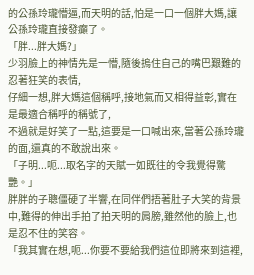的公孫玲瓏懵逼,而天明的話,怕是一口一個胖大媽,讓公孫玲瓏直接發癲了。
「胖...胖大媽?」
少羽臉上的神情先是一懵,隨後摀住自己的嘴巴艱難的忍著狂笑的表情,
仔細一想,胖大媽這個稱呼,接地氣而又相得益彰,實在是最適合稱呼的稱號了,
不過就是好笑了一點,這要是一口喊出來,當著公孫玲瓏的面,還真的不敢說出來。
「子明...呃...取名字的天賦一如既往的令我覺得驚艷。」
胖胖的子聰僵硬了半響,在同伴們捂著肚子大笑的背景中,難得的伸出手拍了拍天明的肩膀,雖然他的臉上,也是忍不住的笑容。
「我其實在想,呃...你要不要給我們這位即將來到這裡,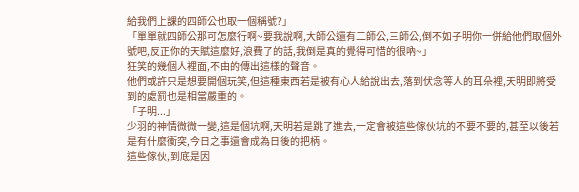給我們上課的四師公也取一個稱號?」
「單單就四師公那可怎麼行啊~要我說啊,大師公還有二師公,三師公,倒不如子明你一併給他們取個外號吧,反正你的天賦這麼好,浪費了的話,我倒是真的覺得可惜的很吶~」
狂笑的幾個人裡面,不由的傳出這樣的聲音。
他們或許只是想要開個玩笑,但這種東西若是被有心人給說出去,落到伏念等人的耳朵裡,天明即將受到的處罰也是相當嚴重的。
「子明...」
少羽的神情微微一變,這是個坑啊,天明若是跳了進去,一定會被這些傢伙坑的不要不要的,甚至以後若是有什麼衝突,今日之事還會成為日後的把柄。
這些傢伙,到底是因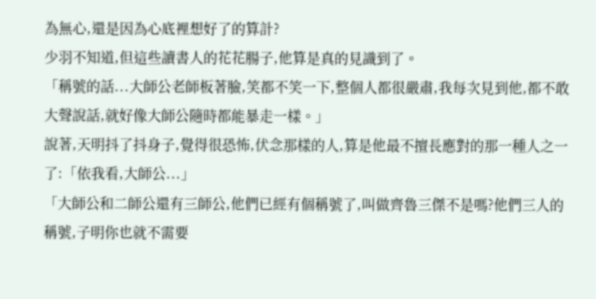為無心,還是因為心底裡想好了的算計?
少羽不知道,但這些讀書人的花花腸子,他算是真的見識到了。
「稱號的話...大師公老師板著臉,笑都不笑一下,整個人都很嚴肅,我每次見到他,都不敢大聲說話,就好像大師公隨時都能暴走一樣。」
說著,天明抖了抖身子,覺得很恐怖,伏念那樣的人,算是他最不擅長應對的那一種人之一了:「依我看,大師公...」
「大師公和二師公還有三師公,他們已經有個稱號了,叫做齊魯三傑不是嗎?他們三人的稱號,子明你也就不需要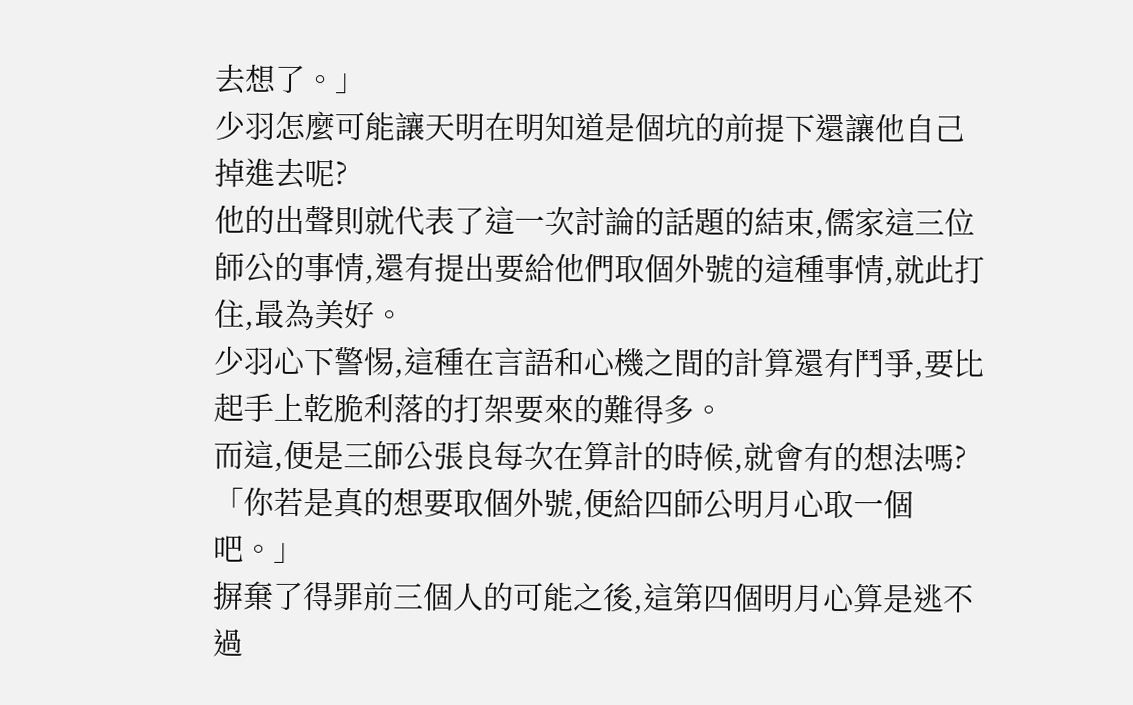去想了。」
少羽怎麼可能讓天明在明知道是個坑的前提下還讓他自己掉進去呢?
他的出聲則就代表了這一次討論的話題的結束,儒家這三位師公的事情,還有提出要給他們取個外號的這種事情,就此打住,最為美好。
少羽心下警惕,這種在言語和心機之間的計算還有鬥爭,要比起手上乾脆利落的打架要來的難得多。
而這,便是三師公張良每次在算計的時候,就會有的想法嗎?
「你若是真的想要取個外號,便給四師公明月心取一個吧。」
摒棄了得罪前三個人的可能之後,這第四個明月心算是逃不過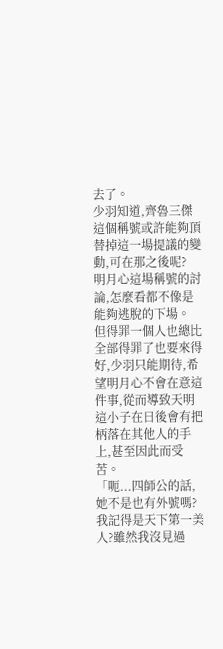去了。
少羽知道,齊魯三傑這個稱號或許能夠頂替掉這一場提議的變動,可在那之後呢?
明月心這場稱號的討論,怎麼看都不像是能夠逃脫的下場。
但得罪一個人也總比全部得罪了也要來得好,少羽只能期待,希望明月心不會在意這件事,從而導致天明這小子在日後會有把柄落在其他人的手上,甚至因此而受苦。
「呃...四師公的話,她不是也有外號嗎?我記得是天下第一美人?雖然我沒見過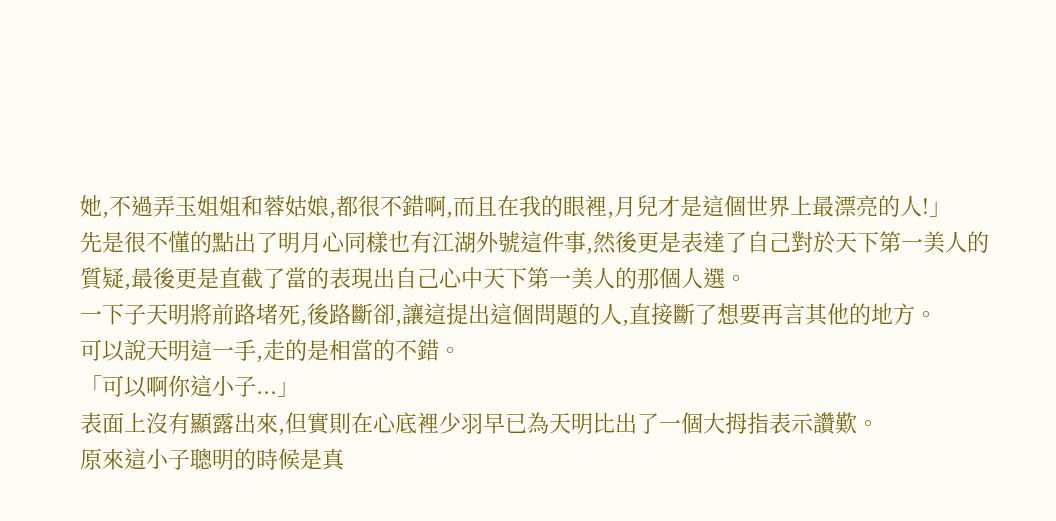她,不過弄玉姐姐和蓉姑娘,都很不錯啊,而且在我的眼裡,月兒才是這個世界上最漂亮的人!」
先是很不懂的點出了明月心同樣也有江湖外號這件事,然後更是表達了自己對於天下第一美人的質疑,最後更是直截了當的表現出自己心中天下第一美人的那個人選。
一下子天明將前路堵死,後路斷卻,讓這提出這個問題的人,直接斷了想要再言其他的地方。
可以說天明這一手,走的是相當的不錯。
「可以啊你這小子...」
表面上沒有顯露出來,但實則在心底裡少羽早已為天明比出了一個大拇指表示讚歎。
原來這小子聰明的時候是真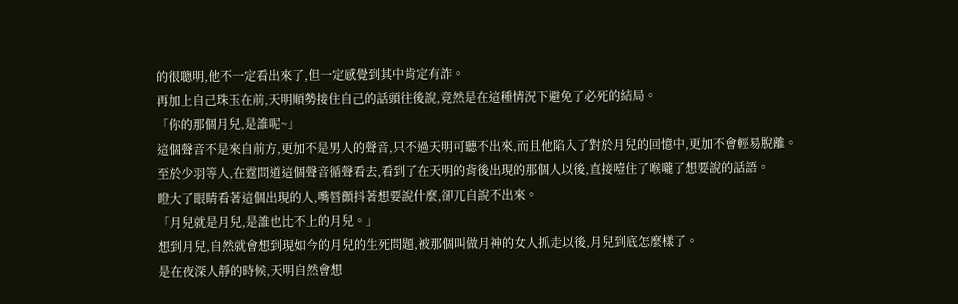的很聰明,他不一定看出來了,但一定感覺到其中肯定有詐。
再加上自己珠玉在前,天明順勢接住自己的話頭往後說,竟然是在這種情況下避免了必死的結局。
「你的那個月兒,是誰呢~」
這個聲音不是來自前方,更加不是男人的聲音,只不過天明可聽不出來,而且他陷入了對於月兒的回憶中,更加不會輕易脫離。
至於少羽等人,在霆問道這個聲音循聲看去,看到了在天明的背後出現的那個人以後,直接噎住了喉嚨了想要說的話語。
瞪大了眼睛看著這個出現的人,嘴唇顫抖著想要說什麼,卻兀自說不出來。
「月兒就是月兒,是誰也比不上的月兒。」
想到月兒,自然就會想到現如今的月兒的生死問題,被那個叫做月神的女人抓走以後,月兒到底怎麼樣了。
是在夜深人靜的時候,天明自然會想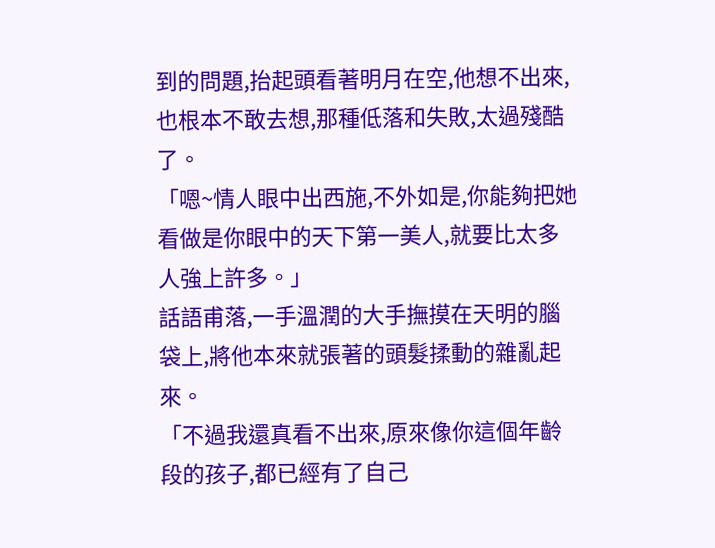到的問題,抬起頭看著明月在空,他想不出來,也根本不敢去想,那種低落和失敗,太過殘酷了。
「嗯~情人眼中出西施,不外如是,你能夠把她看做是你眼中的天下第一美人,就要比太多人強上許多。」
話語甫落,一手溫潤的大手撫摸在天明的腦袋上,將他本來就張著的頭髮揉動的雜亂起來。
「不過我還真看不出來,原來像你這個年齡段的孩子,都已經有了自己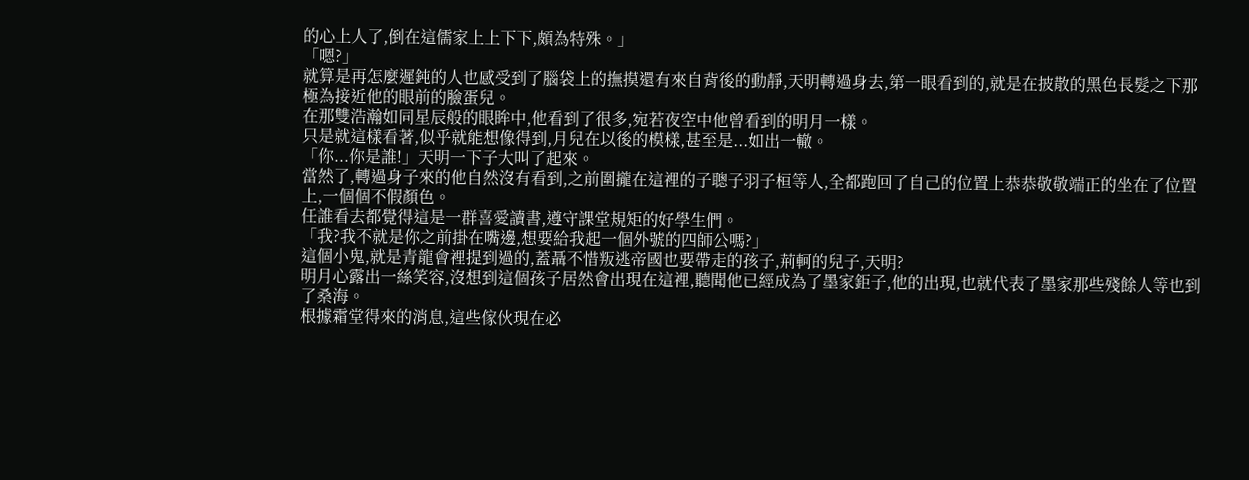的心上人了,倒在這儒家上上下下,頗為特殊。」
「嗯?」
就算是再怎麼遲鈍的人也感受到了腦袋上的撫摸還有來自背後的動靜,天明轉過身去,第一眼看到的,就是在披散的黑色長髮之下那極為接近他的眼前的臉蛋兒。
在那雙浩瀚如同星辰般的眼眸中,他看到了很多,宛若夜空中他曾看到的明月一樣。
只是就這樣看著,似乎就能想像得到,月兒在以後的模樣,甚至是...如出一轍。
「你...你是誰!」天明一下子大叫了起來。
當然了,轉過身子來的他自然沒有看到,之前圍攏在這裡的子聰子羽子桓等人,全都跑回了自己的位置上恭恭敬敬端正的坐在了位置上,一個個不假顏色。
任誰看去都覺得這是一群喜愛讀書,遵守課堂規矩的好學生們。
「我?我不就是你之前掛在嘴邊,想要給我起一個外號的四師公嗎?」
這個小鬼,就是青龍會裡提到過的,蓋聶不惜叛逃帝國也要帶走的孩子,荊軻的兒子,天明?
明月心露出一絲笑容,沒想到這個孩子居然會出現在這裡,聽聞他已經成為了墨家鉅子,他的出現,也就代表了墨家那些殘餘人等也到了桑海。
根據霜堂得來的消息,這些傢伙現在必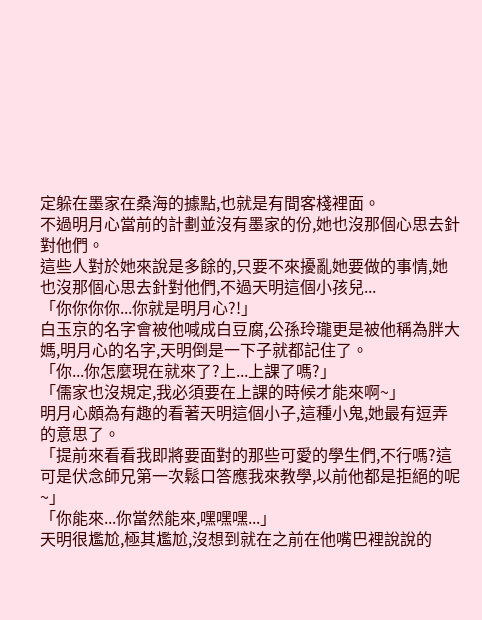定躲在墨家在桑海的據點,也就是有間客棧裡面。
不過明月心當前的計劃並沒有墨家的份,她也沒那個心思去針對他們。
這些人對於她來說是多餘的,只要不來擾亂她要做的事情,她也沒那個心思去針對他們,不過天明這個小孩兒...
「你你你你...你就是明月心?!」
白玉京的名字會被他喊成白豆腐,公孫玲瓏更是被他稱為胖大媽,明月心的名字,天明倒是一下子就都記住了。
「你...你怎麼現在就來了?上...上課了嗎?」
「儒家也沒規定,我必須要在上課的時候才能來啊~」
明月心頗為有趣的看著天明這個小子,這種小鬼,她最有逗弄的意思了。
「提前來看看我即將要面對的那些可愛的學生們,不行嗎?這可是伏念師兄第一次鬆口答應我來教學,以前他都是拒絕的呢~」
「你能來...你當然能來,嘿嘿嘿...」
天明很尷尬,極其尷尬,沒想到就在之前在他嘴巴裡說說的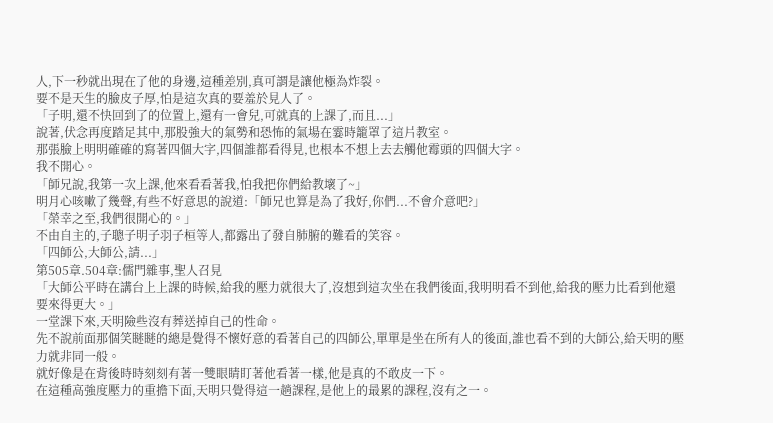人,下一秒就出現在了他的身邊,這種差別,真可謂是讓他極為炸裂。
要不是天生的臉皮子厚,怕是這次真的要羞於見人了。
「子明,還不快回到了的位置上,還有一會兒,可就真的上課了,而且...」
說著,伏念再度踏足其中,那股強大的氣勢和恐怖的氣場在霎時籠罩了這片教室。
那張臉上明明確確的寫著四個大字,四個誰都看得見,也根本不想上去去觸他霉頭的四個大字。
我不開心。
「師兄說,我第一次上課,他來看看著我,怕我把你們給教壞了~」
明月心咳嗽了幾聲,有些不好意思的說道:「師兄也算是為了我好,你們...不會介意吧?」
「榮幸之至,我們很開心的。」
不由自主的,子聰子明子羽子桓等人,都露出了發自肺腑的難看的笑容。
「四師公,大師公,請...」
第505章.504章:儒門雜事,聖人召見
「大師公平時在講台上上課的時候,給我的壓力就很大了,沒想到這次坐在我們後面,我明明看不到他,給我的壓力比看到他還要來得更大。」
一堂課下來,天明險些沒有葬送掉自己的性命。
先不說前面那個笑瞇瞇的總是覺得不懷好意的看著自己的四師公,單單是坐在所有人的後面,誰也看不到的大師公,給天明的壓力就非同一般。
就好像是在背後時時刻刻有著一雙眼睛盯著他看著一樣,他是真的不敢皮一下。
在這種高強度壓力的重擔下面,天明只覺得這一趟課程,是他上的最累的課程,沒有之一。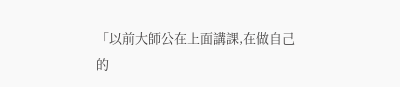「以前大師公在上面講課,在做自己的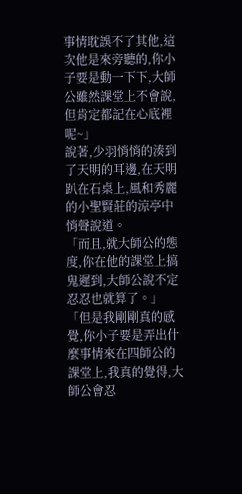事情耽誤不了其他,這次他是來旁聽的,你小子要是動一下下,大師公雖然課堂上不會說,但肯定都記在心底裡呢~」
說著,少羽悄悄的湊到了天明的耳邊,在天明趴在石桌上,風和秀麗的小聖賢莊的涼亭中悄聲說道。
「而且,就大師公的態度,你在他的課堂上搞鬼遲到,大師公說不定忍忍也就算了。」
「但是我剛剛真的感覺,你小子要是弄出什麼事情來在四師公的課堂上,我真的覺得,大師公會忍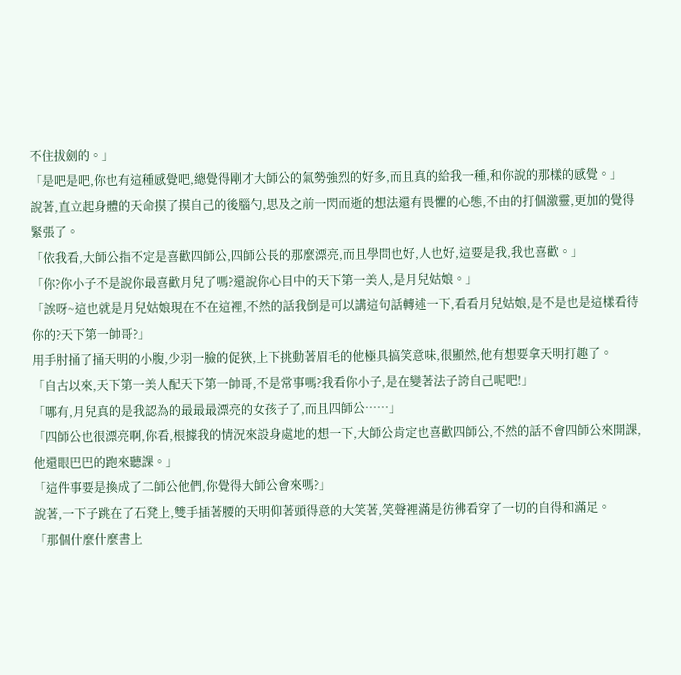不住拔劍的。」
「是吧是吧,你也有這種感覺吧,總覺得剛才大師公的氣勢強烈的好多,而且真的給我一種,和你說的那樣的感覺。」
說著,直立起身體的天命摸了摸自己的後腦勺,思及之前一閃而逝的想法還有畏懼的心態,不由的打個激靈,更加的覺得緊張了。
「依我看,大師公指不定是喜歡四師公,四師公長的那麼漂亮,而且學問也好,人也好,這要是我,我也喜歡。」
「你?你小子不是說你最喜歡月兒了嗎?還說你心目中的天下第一美人,是月兒姑娘。」
「誒呀~這也就是月兒姑娘現在不在這裡,不然的話我倒是可以講這句話轉述一下,看看月兒姑娘,是不是也是這樣看待你的?天下第一帥哥?」
用手肘捅了捅天明的小腹,少羽一臉的促狹,上下挑動著眉毛的他極具搞笑意味,很顯然,他有想要拿天明打趣了。
「自古以來,天下第一美人配天下第一帥哥,不是常事嗎?我看你小子,是在變著法子誇自己呢吧!」
「哪有,月兒真的是我認為的最最最漂亮的女孩子了,而且四師公……」
「四師公也很漂亮啊,你看,根據我的情況來設身處地的想一下,大師公肯定也喜歡四師公,不然的話不會四師公來開課,他還眼巴巴的跑來聽課。」
「這件事要是換成了二師公他們,你覺得大師公會來嗎?」
說著,一下子跳在了石凳上,雙手插著腰的天明仰著頭得意的大笑著,笑聲裡滿是彷彿看穿了一切的自得和滿足。
「那個什麼什麼書上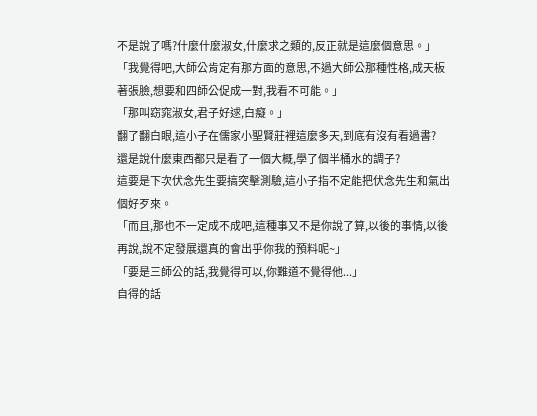不是說了嗎?什麼什麼淑女,什麼求之類的,反正就是這麼個意思。」
「我覺得吧,大師公肯定有那方面的意思,不過大師公那種性格,成天板著張臉,想要和四師公促成一對,我看不可能。」
「那叫窈窕淑女,君子好逑,白癡。」
翻了翻白眼,這小子在儒家小聖賢莊裡這麼多天,到底有沒有看過書?
還是說什麼東西都只是看了一個大概,學了個半桶水的調子?
這要是下次伏念先生要搞突擊測驗,這小子指不定能把伏念先生和氣出個好歹來。
「而且,那也不一定成不成吧,這種事又不是你說了算,以後的事情,以後再說,說不定發展還真的會出乎你我的預料呢~」
「要是三師公的話,我覺得可以,你難道不覺得他...」
自得的話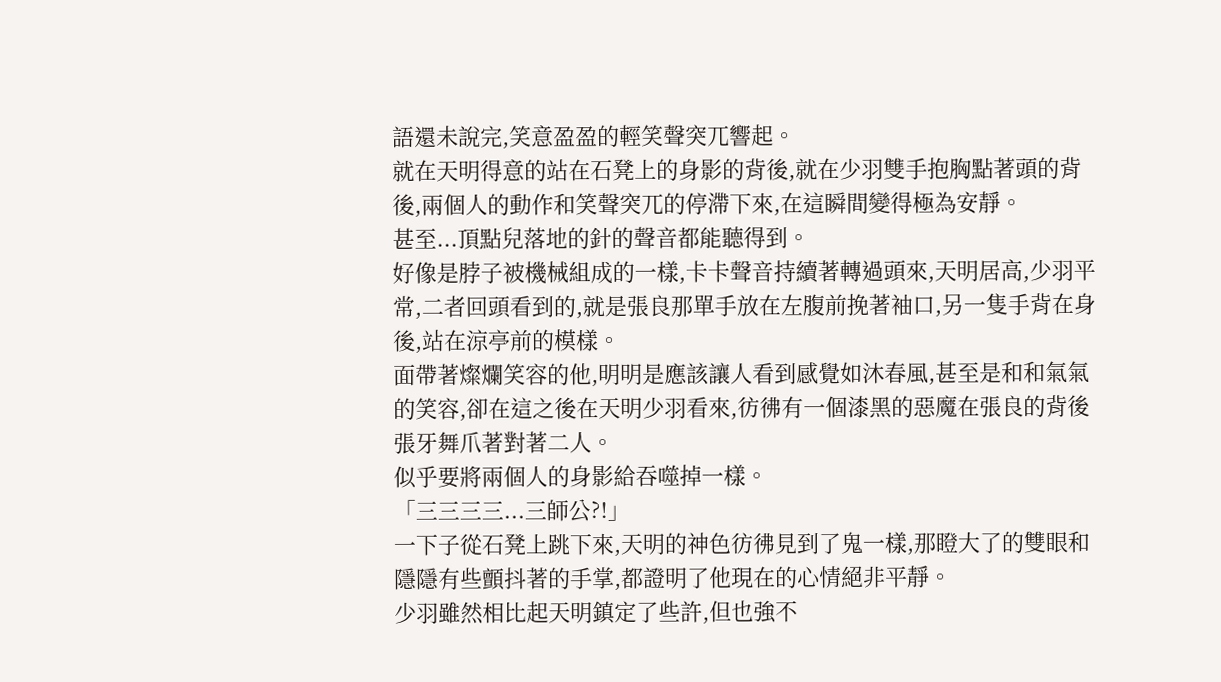語還未說完,笑意盈盈的輕笑聲突兀響起。
就在天明得意的站在石凳上的身影的背後,就在少羽雙手抱胸點著頭的背後,兩個人的動作和笑聲突兀的停滯下來,在這瞬間變得極為安靜。
甚至...頂點兒落地的針的聲音都能聽得到。
好像是脖子被機械組成的一樣,卡卡聲音持續著轉過頭來,天明居高,少羽平常,二者回頭看到的,就是張良那單手放在左腹前挽著袖口,另一隻手背在身後,站在涼亭前的模樣。
面帶著燦爛笑容的他,明明是應該讓人看到感覺如沐春風,甚至是和和氣氣的笑容,卻在這之後在天明少羽看來,彷彿有一個漆黑的惡魔在張良的背後張牙舞爪著對著二人。
似乎要將兩個人的身影給吞噬掉一樣。
「三三三三...三師公?!」
一下子從石凳上跳下來,天明的神色彷彿見到了鬼一樣,那瞪大了的雙眼和隱隱有些顫抖著的手掌,都證明了他現在的心情絕非平靜。
少羽雖然相比起天明鎮定了些許,但也強不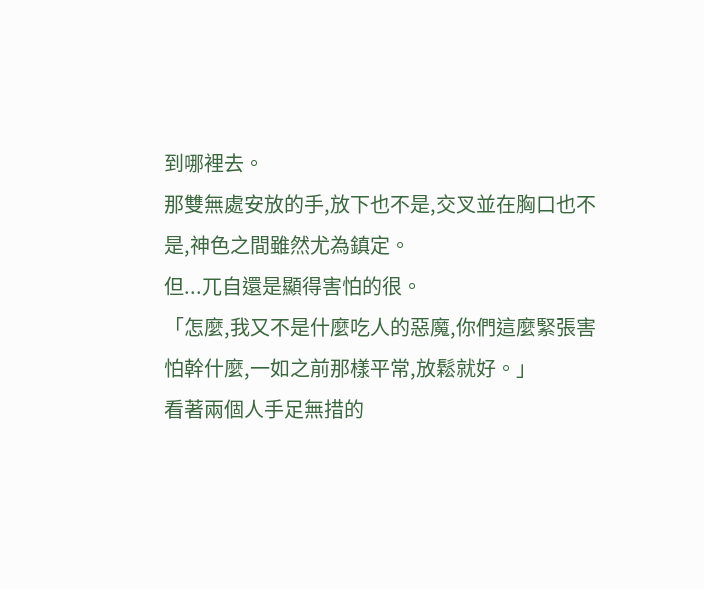到哪裡去。
那雙無處安放的手,放下也不是,交叉並在胸口也不是,神色之間雖然尤為鎮定。
但...兀自還是顯得害怕的很。
「怎麼,我又不是什麼吃人的惡魔,你們這麼緊張害怕幹什麼,一如之前那樣平常,放鬆就好。」
看著兩個人手足無措的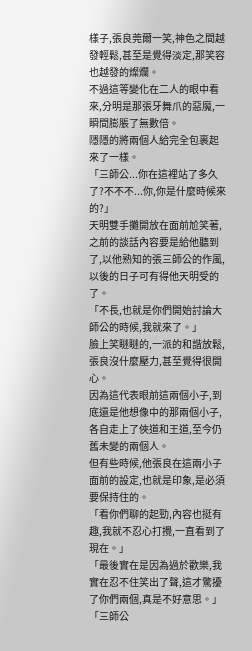樣子,張良莞爾一笑,神色之間越發輕鬆,甚至是覺得淡定,那笑容也越發的燦爛。
不過這等變化在二人的眼中看來,分明是那張牙舞爪的惡魔,一瞬間膨脹了無數倍。
隱隱的將兩個人給完全包裹起來了一樣。
「三師公...你在這裡站了多久了?不不不...你,你是什麼時候來的?」
天明雙手攤開放在面前尬笑著,之前的談話內容要是給他聽到了,以他熟知的張三師公的作風,以後的日子可有得他天明受的了。
「不長,也就是你們開始討論大師公的時候,我就來了。」
臉上笑瞇瞇的,一派的和諧放鬆,張良沒什麼壓力,甚至覺得很開心。
因為這代表眼前這兩個小子,到底還是他想像中的那兩個小子,各自走上了俠道和王道,至今仍舊未變的兩個人。
但有些時候,他張良在這兩小子面前的設定,也就是印象,是必須要保持住的。
「看你們聊的起勁,內容也挺有趣,我就不忍心打攪,一直看到了現在。」
「最後實在是因為過於歡樂,我實在忍不住笑出了聲,這才驚擾了你們兩個,真是不好意思。」
「三師公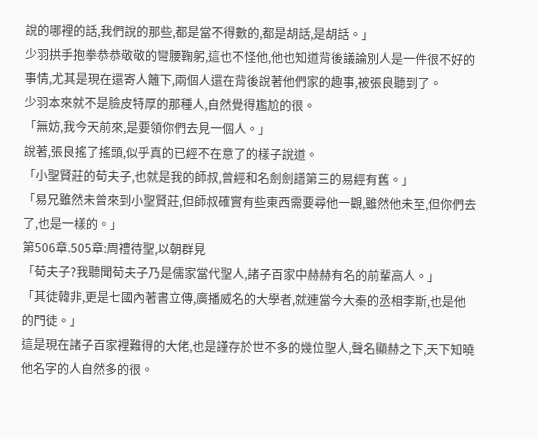說的哪裡的話,我們說的那些,都是當不得數的,都是胡話,是胡話。」
少羽拱手抱拳恭恭敬敬的彎腰鞠躬,這也不怪他,他也知道背後議論別人是一件很不好的事情,尤其是現在還寄人籬下,兩個人還在背後說著他們家的趣事,被張良聽到了。
少羽本來就不是臉皮特厚的那種人,自然覺得尷尬的很。
「無妨,我今天前來,是要領你們去見一個人。」
說著,張良搖了搖頭,似乎真的已經不在意了的樣子說道。
「小聖賢莊的荀夫子,也就是我的師叔,曾經和名劍劍譜第三的易經有舊。」
「易兄雖然未曾來到小聖賢莊,但師叔確實有些東西需要尋他一觀,雖然他未至,但你們去了,也是一樣的。」
第506章.505章:周禮待聖,以朝群見
「荀夫子?我聽聞荀夫子乃是儒家當代聖人,諸子百家中赫赫有名的前輩高人。」
「其徒韓非,更是七國內著書立傳,廣播威名的大學者,就連當今大秦的丞相李斯,也是他的門徒。」
這是現在諸子百家裡難得的大佬,也是謹存於世不多的幾位聖人,聲名顯赫之下,天下知曉他名字的人自然多的很。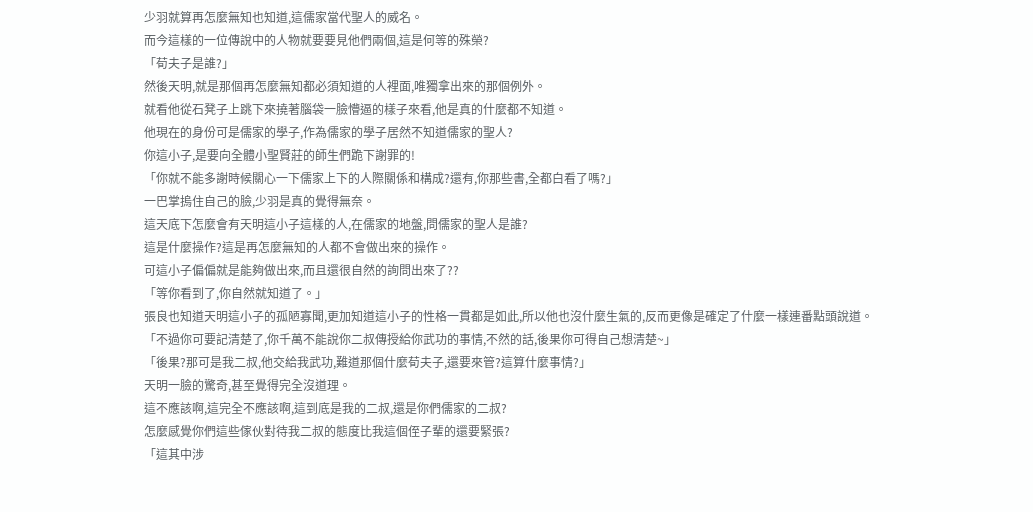少羽就算再怎麼無知也知道,這儒家當代聖人的威名。
而今這樣的一位傳說中的人物就要要見他們兩個,這是何等的殊榮?
「荀夫子是誰?」
然後天明,就是那個再怎麼無知都必須知道的人裡面,唯獨拿出來的那個例外。
就看他從石凳子上跳下來撓著腦袋一臉懵逼的樣子來看,他是真的什麼都不知道。
他現在的身份可是儒家的學子,作為儒家的學子居然不知道儒家的聖人?
你這小子,是要向全體小聖賢莊的師生們跪下謝罪的!
「你就不能多謝時候關心一下儒家上下的人際關係和構成?還有,你那些書,全都白看了嗎?」
一巴掌摀住自己的臉,少羽是真的覺得無奈。
這天底下怎麼會有天明這小子這樣的人,在儒家的地盤,問儒家的聖人是誰?
這是什麼操作?這是再怎麼無知的人都不會做出來的操作。
可這小子偏偏就是能夠做出來,而且還很自然的詢問出來了??
「等你看到了,你自然就知道了。」
張良也知道天明這小子的孤陋寡聞,更加知道這小子的性格一貫都是如此,所以他也沒什麼生氣的,反而更像是確定了什麼一樣連番點頭說道。
「不過你可要記清楚了,你千萬不能說你二叔傳授給你武功的事情,不然的話,後果你可得自己想清楚~」
「後果?那可是我二叔,他交給我武功,難道那個什麼荀夫子,還要來管?這算什麼事情?」
天明一臉的驚奇,甚至覺得完全沒道理。
這不應該啊,這完全不應該啊,這到底是我的二叔,還是你們儒家的二叔?
怎麼感覺你們這些傢伙對待我二叔的態度比我這個侄子輩的還要緊張?
「這其中涉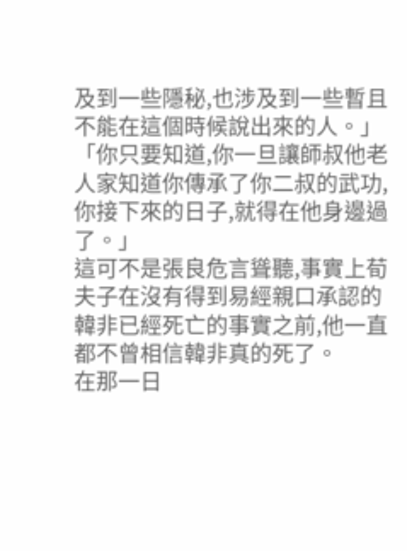及到一些隱秘,也涉及到一些暫且不能在這個時候說出來的人。」
「你只要知道,你一旦讓師叔他老人家知道你傳承了你二叔的武功,你接下來的日子,就得在他身邊過了。」
這可不是張良危言聳聽,事實上荀夫子在沒有得到易經親口承認的韓非已經死亡的事實之前,他一直都不曾相信韓非真的死了。
在那一日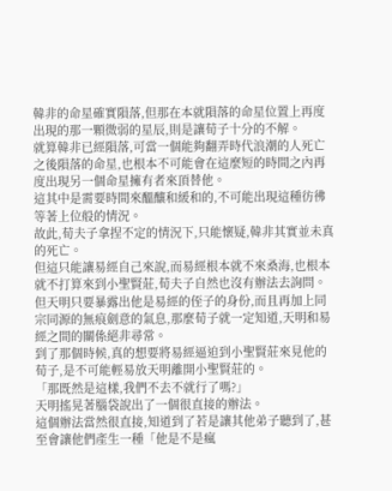韓非的命星確實隕落,但那在本就隕落的命星位置上再度出現的那一顆微弱的星辰,則是讓荀子十分的不解。
就算韓非已經隕落,可當一個能夠翻弄時代浪潮的人死亡之後隕落的命星,也根本不可能會在這麼短的時間之內再度出現另一個命星擁有者來頂替他。
這其中是需要時間來醞釀和緩和的,不可能出現這種彷彿等著上位般的情況。
故此,荀夫子拿捏不定的情況下,只能懷疑,韓非其實並未真的死亡。
但這只能讓易經自己來說,而易經根本就不來桑海,也根本就不打算來到小聖賢莊,荀夫子自然也沒有辦法去詢問。
但天明只要暴露出他是易經的侄子的身份,而且再加上同宗同源的無痕劍意的氣息,那麼荀子就一定知道,天明和易經之間的關係絕非尋常。
到了那個時候,真的想要將易經逼迫到小聖賢莊來見他的荀子,是不可能輕易放天明離開小聖賢莊的。
「那既然是這樣,我們不去不就行了嗎?」
天明搖晃著腦袋說出了一個很直接的辦法。
這個辦法當然很直接,知道到了若是讓其他弟子聽到了,甚至會讓他們產生一種「他是不是瘋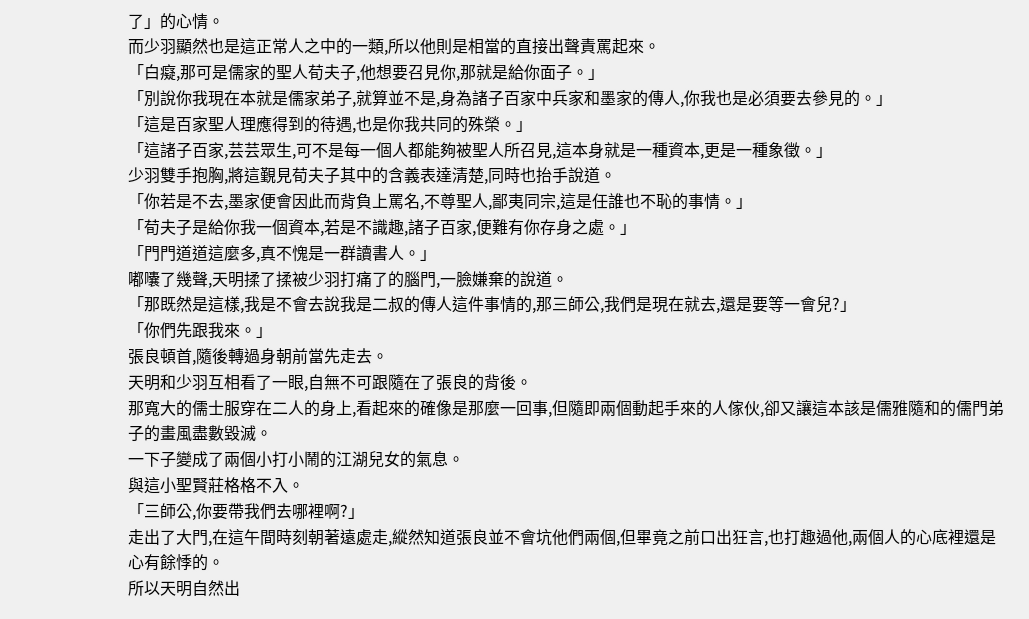了」的心情。
而少羽顯然也是這正常人之中的一類,所以他則是相當的直接出聲責罵起來。
「白癡,那可是儒家的聖人荀夫子,他想要召見你,那就是給你面子。」
「別說你我現在本就是儒家弟子,就算並不是,身為諸子百家中兵家和墨家的傳人,你我也是必須要去參見的。」
「這是百家聖人理應得到的待遇,也是你我共同的殊榮。」
「這諸子百家,芸芸眾生,可不是每一個人都能夠被聖人所召見,這本身就是一種資本,更是一種象徵。」
少羽雙手抱胸,將這覲見荀夫子其中的含義表達清楚,同時也抬手說道。
「你若是不去,墨家便會因此而背負上罵名,不尊聖人,鄙夷同宗,這是任誰也不恥的事情。」
「荀夫子是給你我一個資本,若是不識趣,諸子百家,便難有你存身之處。」
「門門道道這麼多,真不愧是一群讀書人。」
嘟囔了幾聲,天明揉了揉被少羽打痛了的腦門,一臉嫌棄的說道。
「那既然是這樣,我是不會去說我是二叔的傳人這件事情的,那三師公,我們是現在就去,還是要等一會兒?」
「你們先跟我來。」
張良頓首,隨後轉過身朝前當先走去。
天明和少羽互相看了一眼,自無不可跟隨在了張良的背後。
那寬大的儒士服穿在二人的身上,看起來的確像是那麼一回事,但隨即兩個動起手來的人傢伙,卻又讓這本該是儒雅隨和的儒門弟子的畫風盡數毀滅。
一下子變成了兩個小打小鬧的江湖兒女的氣息。
與這小聖賢莊格格不入。
「三師公,你要帶我們去哪裡啊?」
走出了大門,在這午間時刻朝著遠處走,縱然知道張良並不會坑他們兩個,但畢竟之前口出狂言,也打趣過他,兩個人的心底裡還是心有餘悸的。
所以天明自然出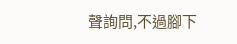聲詢問,不過腳下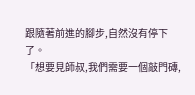跟隨著前進的腳步,自然沒有停下了。
「想要見師叔,我們需要一個敲門磚,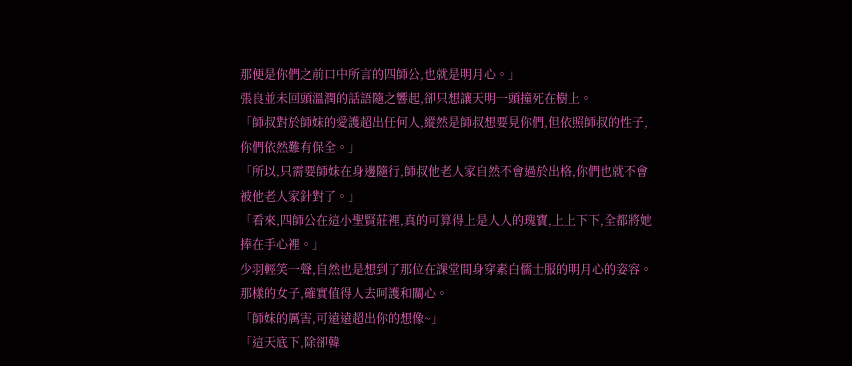那便是你們之前口中所言的四師公,也就是明月心。」
張良並未回頭溫潤的話語隨之響起,卻只想讓天明一頭撞死在樹上。
「師叔對於師妹的愛護超出任何人,縱然是師叔想要見你們,但依照師叔的性子,你們依然難有保全。」
「所以,只需要師妹在身邊隨行,師叔他老人家自然不會過於出格,你們也就不會被他老人家針對了。」
「看來,四師公在這小聖賢莊裡,真的可算得上是人人的瑰寶,上上下下,全都將她捧在手心裡。」
少羽輕笑一聲,自然也是想到了那位在課堂間身穿素白儒士服的明月心的姿容。
那樣的女子,確實值得人去呵護和關心。
「師妹的厲害,可遠遠超出你的想像~」
「這天底下,除卻韓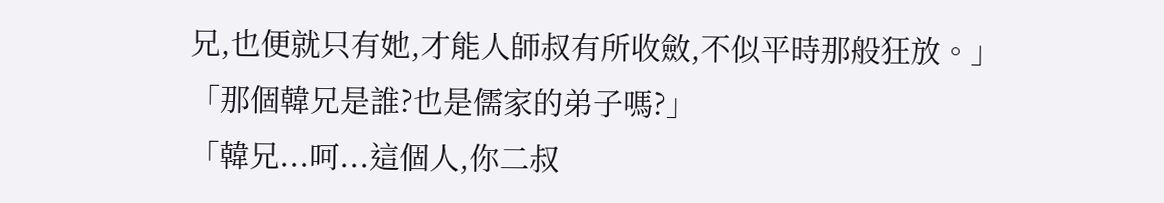兄,也便就只有她,才能人師叔有所收斂,不似平時那般狂放。」
「那個韓兄是誰?也是儒家的弟子嗎?」
「韓兄...呵...這個人,你二叔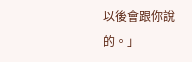以後會跟你說的。」